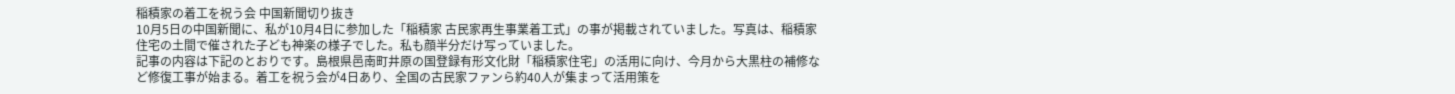稲積家の着工を祝う会 中国新聞切り抜き
10月5日の中国新聞に、私が10月4日に参加した「稲積家 古民家再生事業着工式」の事が掲載されていました。写真は、稲積家住宅の土間で催された子ども神楽の様子でした。私も顔半分だけ写っていました。
記事の内容は下記のとおりです。島根県邑南町井原の国登録有形文化財「稲積家住宅」の活用に向け、今月から大黒柱の補修など修復工事が始まる。着工を祝う会が4日あり、全国の古民家ファンら約40人が集まって活用策を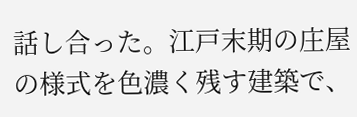話し合った。江戸末期の庄屋の様式を色濃く残す建築で、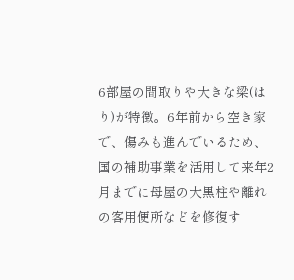6部屋の間取りや大きな梁(はり)が特徴。6年前から空き家で、傷みも進んでいるため、国の補助事業を活用して来年2月までに母屋の大黒柱や離れの客用便所などを修復す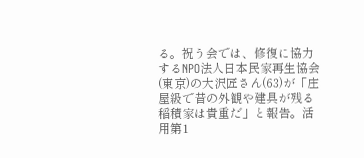る。祝う会では、修復に協力するNPO法人日本民家再生協会(東京)の大沢匠さん(63)が「庄屋級で昔の外観や建具が残る稲積家は貴重だ」と報告。活用第1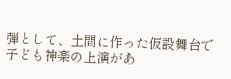弾として、土間に作った仮設舞台で子ども神楽の上演があ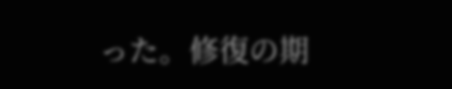った。修復の期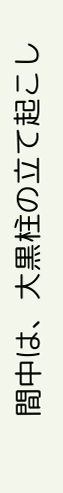間中は、大黒柱の立て起こし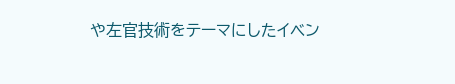や左官技術をテーマにしたイベン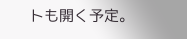トも開く予定。